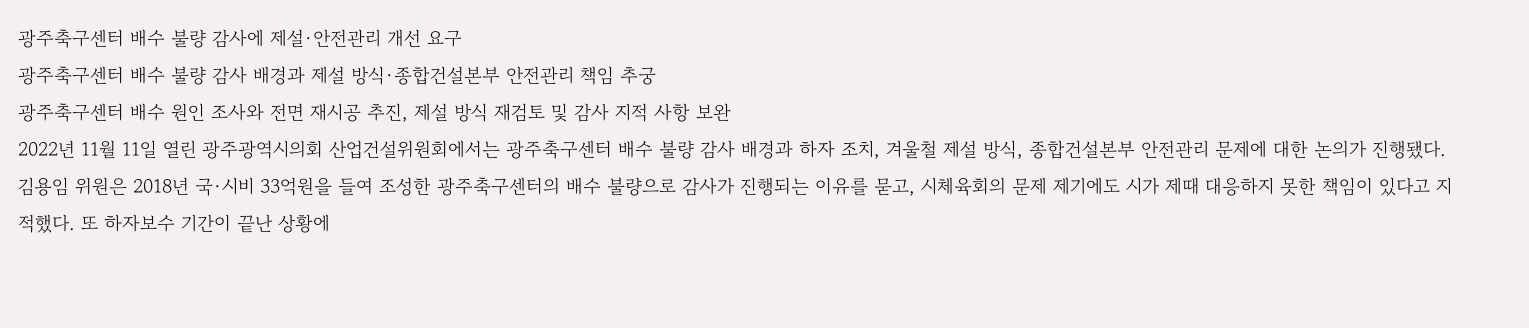광주축구센터 배수 불량 감사에 제설·안전관리 개선 요구
광주축구센터 배수 불량 감사 배경과 제설 방식·종합건설본부 안전관리 책임 추궁
광주축구센터 배수 원인 조사와 전면 재시공 추진, 제설 방식 재검토 및 감사 지적 사항 보완
2022년 11월 11일 열린 광주광역시의회 산업건설위원회에서는 광주축구센터 배수 불량 감사 배경과 하자 조치, 겨울철 제설 방식, 종합건설본부 안전관리 문제에 대한 논의가 진행됐다.
김용임 위원은 2018년 국·시비 33억원을 들여 조성한 광주축구센터의 배수 불량으로 감사가 진행되는 이유를 묻고, 시체육회의 문제 제기에도 시가 제때 대응하지 못한 책임이 있다고 지적했다. 또 하자보수 기간이 끝난 상황에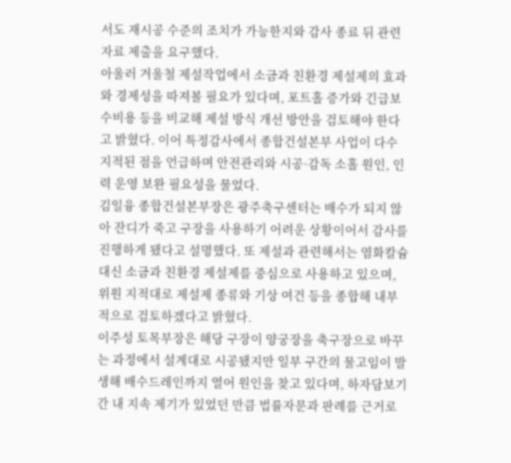서도 재시공 수준의 조치가 가능한지와 감사 종료 뒤 관련 자료 제출을 요구했다.
아울러 겨울철 제설작업에서 소금과 친환경 제설제의 효과와 경제성을 따져볼 필요가 있다며, 포트홀 증가와 긴급보수비용 등을 비교해 제설 방식 개선 방안을 검토해야 한다고 밝혔다. 이어 특정감사에서 종합건설본부 사업이 다수 지적된 점을 언급하며 안전관리와 시공·감독 소홀 원인, 인력 운영 보완 필요성을 물었다.
김일융 종합건설본부장은 광주축구센터는 배수가 되지 않아 잔디가 죽고 구장을 사용하기 어려운 상황이어서 감사를 진행하게 됐다고 설명했다. 또 제설과 관련해서는 염화칼슘 대신 소금과 친환경 제설제를 중심으로 사용하고 있으며, 위원 지적대로 제설제 종류와 기상 여건 등을 종합해 내부적으로 검토하겠다고 밝혔다.
이주성 토목부장은 해당 구장이 양궁장을 축구장으로 바꾸는 과정에서 설계대로 시공됐지만 일부 구간의 물고임이 발생해 배수드레인까지 열어 원인을 찾고 있다며, 하자담보기간 내 지속 제기가 있었던 만큼 법률자문과 판례를 근거로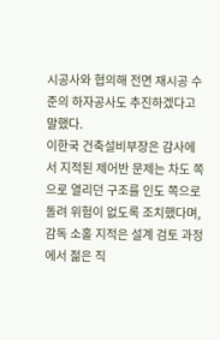시공사와 협의해 전면 재시공 수준의 하자공사도 추진하겠다고 말했다.
이한국 건축설비부장은 감사에서 지적된 제어반 문제는 차도 쪽으로 열리던 구조를 인도 쪽으로 돌려 위험이 없도록 조치했다며, 감독 소홀 지적은 설계 검토 과정에서 젊은 직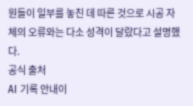원들이 일부를 놓친 데 따른 것으로 시공 자체의 오류와는 다소 성격이 달랐다고 설명했다.
공식 출처
AI 기록 안내이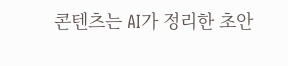콘텐츠는 AI가 정리한 초안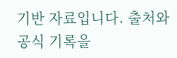기반 자료입니다. 출처와 공식 기록을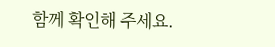함께 확인해 주세요.